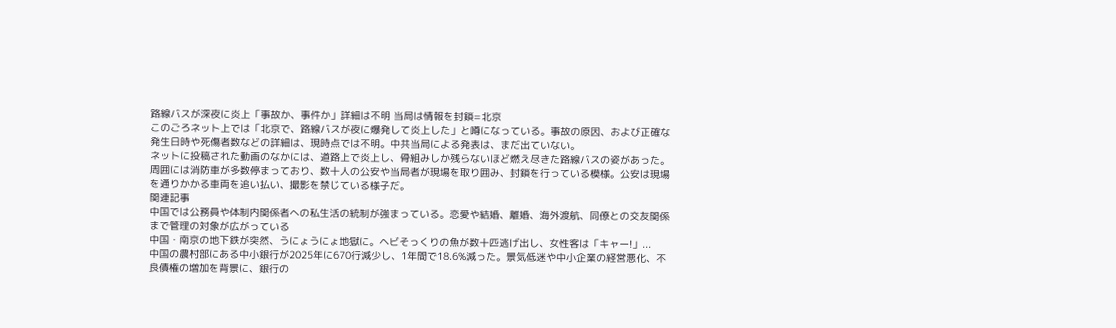路線バスが深夜に炎上「事故か、事件か」詳細は不明 当局は情報を封鎖=北京
このごろネット上では「北京で、路線バスが夜に爆発して炎上した」と噂になっている。事故の原因、および正確な発生日時や死傷者数などの詳細は、現時点では不明。中共当局による発表は、まだ出ていない。
ネットに投稿された動画のなかには、道路上で炎上し、骨組みしか残らないほど燃え尽きた路線バスの姿があった。
周囲には消防車が多数停まっており、数十人の公安や当局者が現場を取り囲み、封鎖を行っている模様。公安は現場を通りかかる車両を追い払い、撮影を禁じている様子だ。
関連記事
中国では公務員や体制内関係者への私生活の統制が強まっている。恋愛や結婚、離婚、海外渡航、同僚との交友関係まで管理の対象が広がっている
中国・南京の地下鉄が突然、うにょうにょ地獄に。ヘビそっくりの魚が数十匹逃げ出し、女性客は「キャー!」...
中国の農村部にある中小銀行が2025年に670行減少し、1年間で18.6%減った。景気低迷や中小企業の経営悪化、不良債権の増加を背景に、銀行の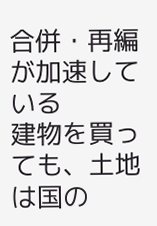合併・再編が加速している
建物を買っても、土地は国の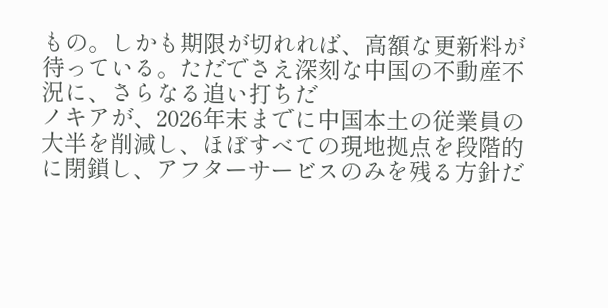もの。しかも期限が切れれば、高額な更新料が待っている。ただでさえ深刻な中国の不動産不況に、さらなる追い打ちだ
ノキアが、2026年末までに中国本土の従業員の大半を削減し、ほぼすべての現地拠点を段階的に閉鎖し、アフターサービスのみを残る方針だ